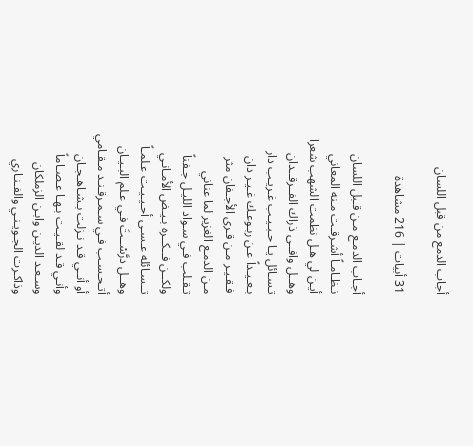أجاب الدمع من قبل اللسان

31 أبيات | 216 مشاهدة

أجـاب الدمـع مـن قـبل اللسان
نـظـامـاً أشـرقـت مـنه المعاني
أيـن لي هـل نظمت الشهب شعرا
وهــل وافــى ذراك الفــرقــدان
تـسـائل يـا حـبـيـب غـريـب دار
بـعـيـداً عـن ربـوعـك غـيـر دان
فـقـيـر مـن قـرى الأجـفان مثر
مـن الدمـع الغزير لما عناني
تـقـلب فـي سـواد الليـل جـفناً
ولكــن فــكــره بـيـض الأمـانـي
تــسـائله عـسـى أحـيـيـت عـلمـاً
وهــل درَّسْــتَ فـي عـلم البـيـان
أتـحـسـب فـي سـمـرقـنـد مـقـامي
أو أنــي قـد نـزلت بـشـاهـجـان
وأنـي قـد لقـيـت بـهـا عـصـاماً
وسـعـد الديـن وابـن الزملكان
وذاكـرت الجـويـنـي والفـنـاري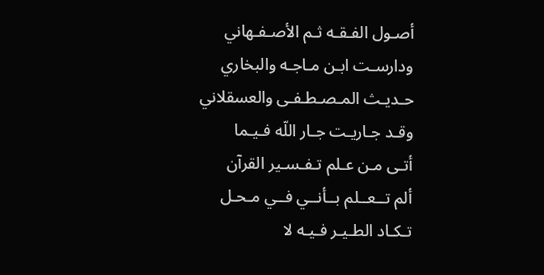أصـول الفـقـه ثـم الأصـفـهاني
ودارسـت ابـن مـاجـه والبخاري
حـديـث المـصـطـفـى والعسقلاني
وقـد جـاريـت جـار اللّه فـيـما
أتـى مـن عـلم تـفـسـير القرآن
ألم تــعــلم بــأنــي فــي مـحـل
تـكـاد الطـيـر فـيـه لا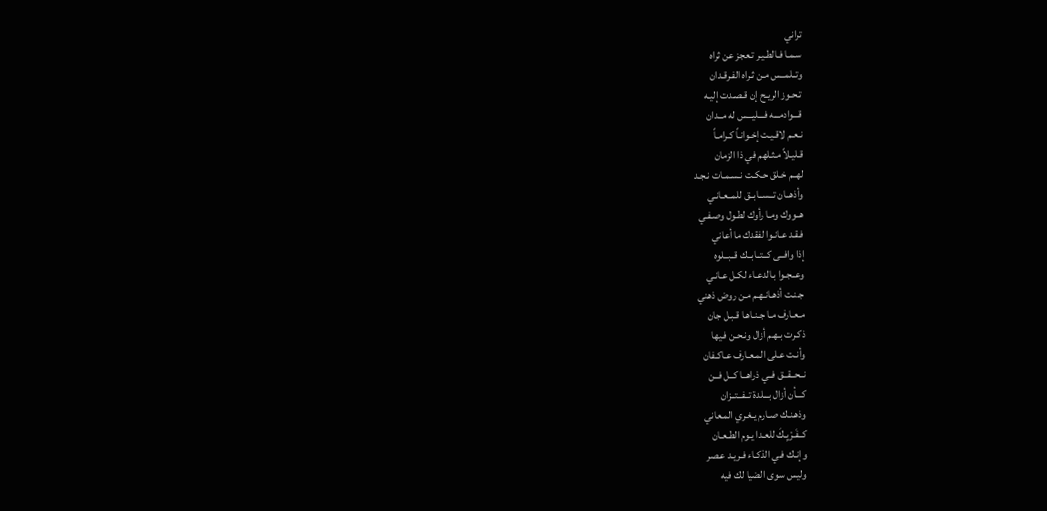تراني
سـمـا فـالطـيـر تـعجز عن ثراه
وتــلمــس مـن ثـراه الفـرقـدان
تـحـوز الريـح إن قـصـدت إليـه
قـــوادمـــه فـــليـــس له مــدان
نـعـم لاقـيـت إخـوانـاً كـرامـاً
قـليـلاً مـثـلهم في ذا الزمان
لهــم خـلق حـكـت نـسـمـات نـجـد
وأذهــان تــســابــق للمــعـانـي
هــووك ومـا رأوك لطـول وصـفـي
فـقـد عـانـوا لفقدك ما أعاني
إذا وافــى كــتــابــك قــبــلوه
وعــجـوا بـالدعـاء لكـل عـانـي
جـنـت أذهـانـهـم مـن روض ذهني
مـعـارف مـا جـنـاهـا قـبـل جان
ذكـرت بـهـم أزال ونـحـن فـيها
وأنـت عـلى المـعـارف عـاكـفان
نــحــقــق فــي ذراهــا كــل فــن
كـــأن أزال بـــلدة تــفــتــزان
وذهـنـك صـارم يـغـري المـعاني
كــفَـرْيِـكَ للعـدا يـوم الطـعـان
وإنـك فـي الذكـاء فـريـد عـصر
وليس سوى الضيا لك فيه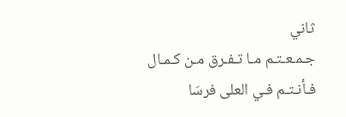ثاني
جـمـعـتـم مـا تـفـرق مـن كـمـال
فـأنـتـم فـي العلى فرسَا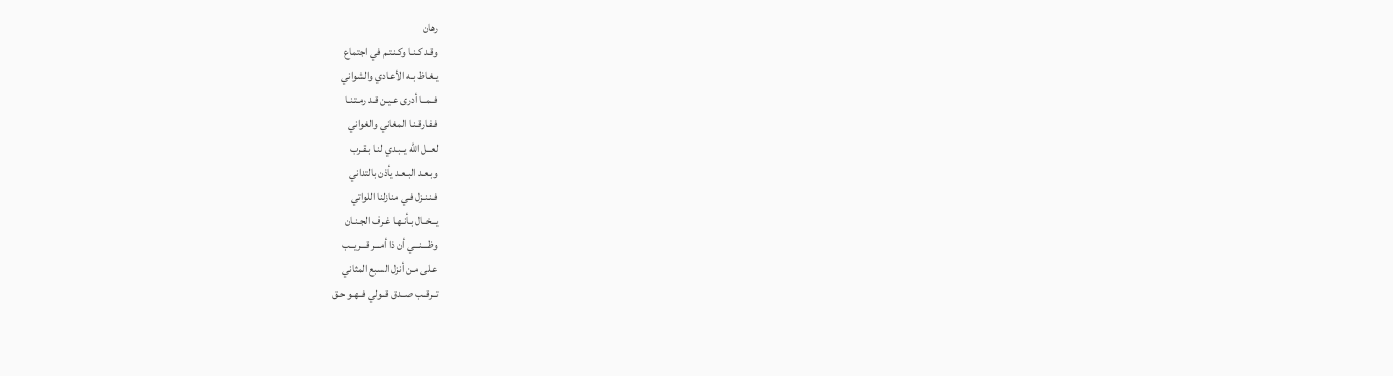رهان
وقـد كـنـا وكـنـتـم في اجتماع
يـغـاظ بـه الأعـادي والشواني
فــمــا أدرى عـيـن قـد رمـتـنـا
فـفـارقـنـا المغاني والغواني
لعــل اللّه يــبـدي لنـا بـقـرب
وبـعـد البـعـد يأذن بالتداني
فـنـنـزل فـي منازلنا اللواتي
يــخــال بـأنـهـا غـرف الجـنـان
وظـــنـــي أن ذا أمـــر قـــريــب
عـلى مـن أنزل السبع المثاني
تــرقــب صــدق قــولي فــهـو حـق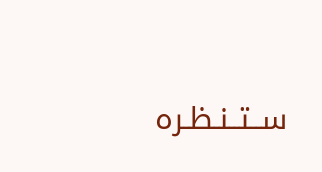ســتــنـظـره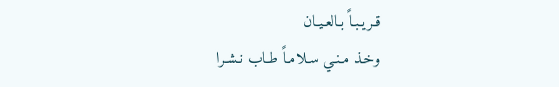قـريـبـاً بـالعـيـان
وخـذ مـنـي سـلامـاً طـاب نـشـرا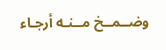وضــمــخ مــنـه أرجـاء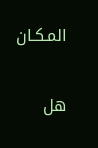المـكـان

هل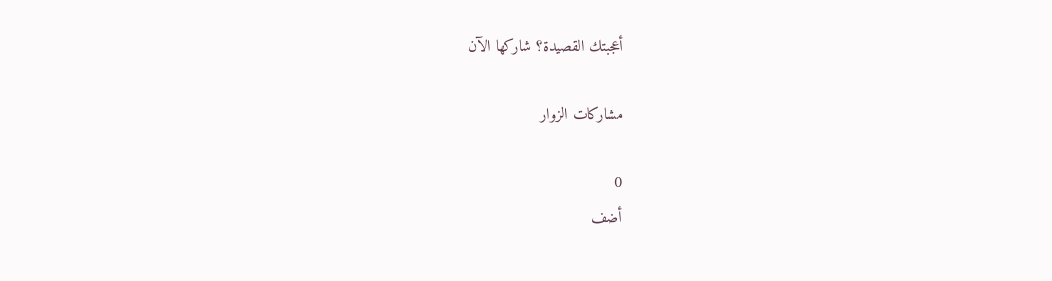أعجبتك القصيدة؟ شاركها الآن

مشاركات الزوار

0
أضف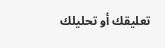تعليقك أو تحليلك